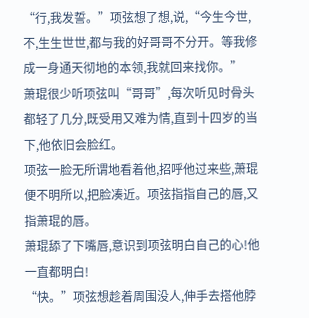“行,我发誓。”项弦想了想,说,“今生今世,不,生生世世,都与我的好哥哥不分开。等我修成一身通天彻地的本领,我就回来找你。”
萧琨很少听项弦叫“哥哥”,每次听见时骨头都轻了几分,既受用又难为情,直到十四岁的当下,他依旧会脸红。
项弦一脸无所谓地看着他,招呼他过来些,萧琨便不明所以,把脸凑近。项弦指指自己的唇,又指萧琨的唇。
萧琨舔了下嘴唇,意识到项弦明白自己的心!他一直都明白!
“快。”项弦想趁着周围没人,伸手去搭他脖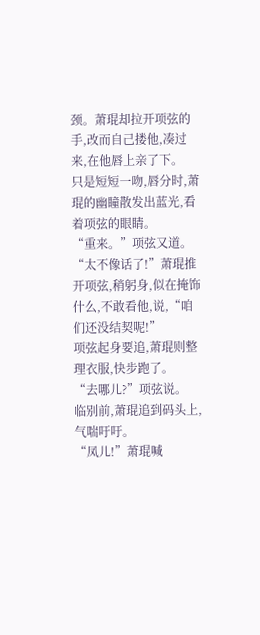颈。萧琨却拉开项弦的手,改而自己搂他,凑过来,在他唇上亲了下。
只是短短一吻,唇分时,萧琨的幽瞳散发出蓝光,看着项弦的眼睛。
“重来。”项弦又道。
“太不像话了!”萧琨推开项弦,稍躬身,似在掩饰什么,不敢看他,说,“咱们还没结契呢!”
项弦起身要追,萧琨则整理衣服,快步跑了。
“去哪儿?”项弦说。
临别前,萧琨追到码头上,气喘吁吁。
“凤儿!”萧琨喊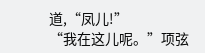道,“凤儿!”
“我在这儿呢。”项弦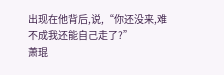出现在他背后,说,“你还没来,难不成我还能自己走了?”
萧琨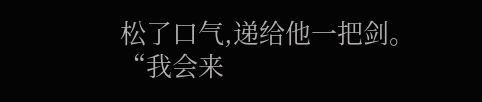松了口气,递给他一把剑。
“我会来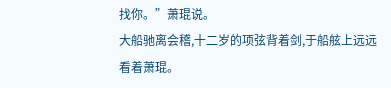找你。”萧琨说。
大船驰离会稽,十二岁的项弦背着剑,于船舷上远远看着萧琨。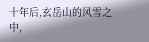十年后,玄岳山的风雪之中,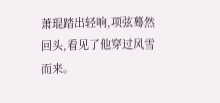萧琨踏出轻响,项弦蓦然回头,看见了他穿过风雪而来。